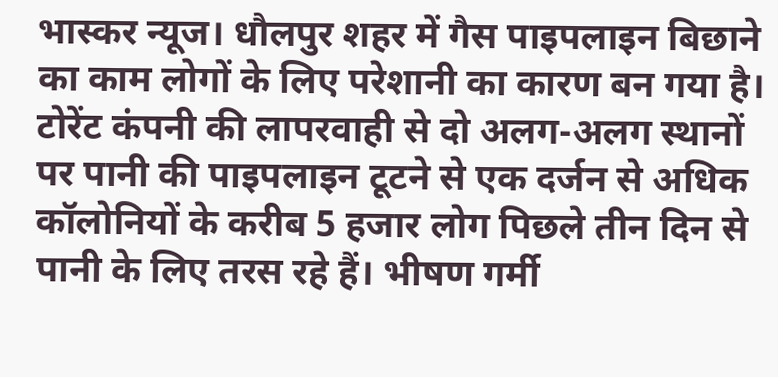भास्कर न्यूज। धौलपुर शहर में गैस पाइपलाइन बिछाने का काम लोगों के लिए परेशानी का कारण बन गया है। टोरेंट कंपनी की लापरवाही से दो अलग-अलग स्थानों पर पानी की पाइपलाइन टूटने से एक दर्जन से अधिक कॉलोनियों के करीब 5 हजार लोग पिछले तीन दिन से पानी के लिए तरस रहे हैं। भीषण गर्मी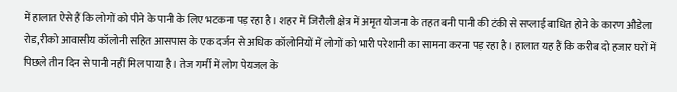में हालात ऐसे हैं कि लोगों को पीने के पानी के लिए भटकना पड़ रहा है। शहर में जिरौली क्षेत्र में अमृत योजना के तहत बनी पानी की टंकी से सप्लाई बाधित होने के कारण औडेला रोड,रीको आवासीय कॉलोनी सहित आसपास के एक दर्जन से अधिक कॉलोनियों में लोगों को भारी परेशानी का सामना करना पड़ रहा है। हालात यह हैं कि करीब दो हजार घरों में पिछले तीन दिन से पानी नहीं मिल पाया है। तेज गर्मी में लोग पेयजल के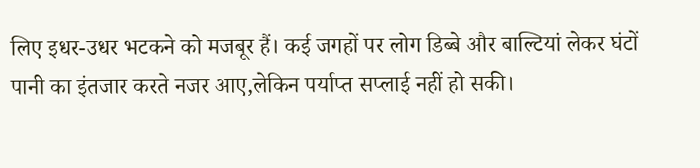लिए इधर-उधर भटकने को मजबूर हैं। कई जगहों पर लोग डिब्बे और बाल्टियां लेकर घंटों पानी का इंतजार करते नजर आए,लेकिन पर्याप्त सप्लाई नहीं हो सकी।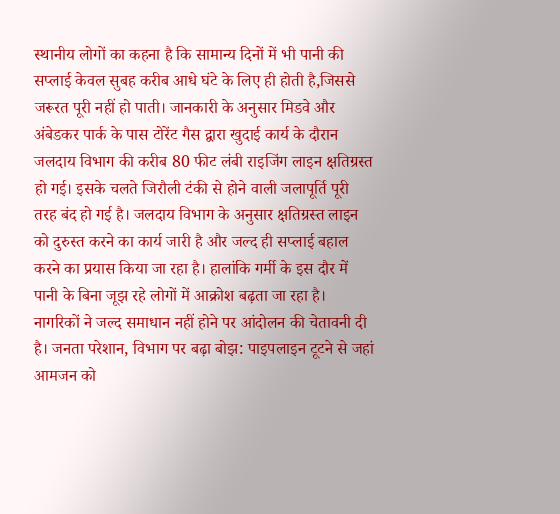स्थानीय लोगों का कहना है कि सामान्य दिनों में भी पानी की सप्लाई केवल सुबह करीब आधे घंटे के लिए ही होती है,जिससे जरूरत पूरी नहीं हो पाती। जानकारी के अनुसार मिडवे और अंबेडकर पार्क के पास टोरेंट गैस द्वारा खुदाई कार्य के दौरान जलदाय विभाग की करीब 80 फीट लंबी राइजिंग लाइन क्षतिग्रस्त हो गई। इसके चलते जिरौली टंकी से होने वाली जलापूर्ति पूरी तरह बंद हो गई है। जलदाय विभाग के अनुसार क्षतिग्रस्त लाइन को दुरुस्त करने का कार्य जारी है और जल्द ही सप्लाई बहाल करने का प्रयास किया जा रहा है। हालांकि गर्मी के इस दौर में पानी के बिना जूझ रहे लोगों में आक्रोश बढ़ता जा रहा है। नागरिकों ने जल्द समाधान नहीं होने पर आंदोलन की चेतावनी दी है। जनता परेशान, विभाग पर बढ़ा बोझ: पाइपलाइन टूटने से जहां आमजन को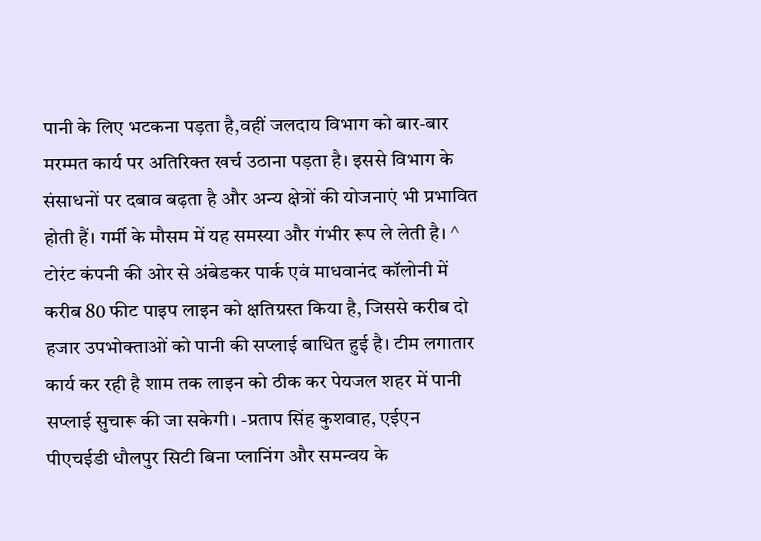पानी के लिए भटकना पड़ता है,वहीं जलदाय विभाग को बार-बार मरम्मत कार्य पर अतिरिक्त खर्च उठाना पड़ता है। इससे विभाग के संसाधनों पर दबाव बढ़ता है और अन्य क्षेत्रों की योजनाएं भी प्रभावित होती हैं। गर्मी के मौसम में यह समस्या और गंभीर रूप ले लेती है। ^ टोरंट कंपनी की ओर से अंबेडकर पार्क एवं माधवानंद कॉलोनी में करीब 80 फीट पाइप लाइन को क्षतिग्रस्त किया है, जिससे करीब दो हजार उपभोक्ताओं को पानी की सप्लाई बाधित हुई है। टीम लगातार कार्य कर रही है शाम तक लाइन को ठीक कर पेयजल शहर में पानी सप्लाई सुचारू की जा सकेगी। -प्रताप सिंह कुशवाह, एईएन पीएचईडी धौलपुर सिटी बिना प्लानिंग और समन्वय के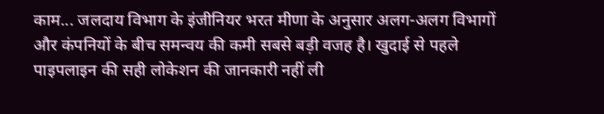काम... जलदाय विभाग के इंजीनियर भरत मीणा के अनुसार अलग-अलग विभागों और कंपनियों के बीच समन्वय की कमी सबसे बड़ी वजह है। खुदाई से पहले पाइपलाइन की सही लोकेशन की जानकारी नहीं ली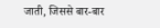जाती, जिससे बार-बार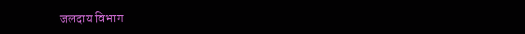जलदाय विभाग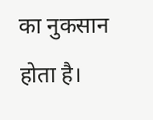का नुकसान होता है।